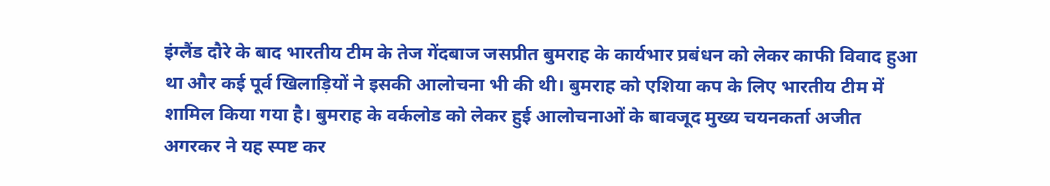इंग्लैंड दौरे के बाद भारतीय टीम के तेज गेंदबाज जसप्रीत बुमराह के कार्यभार प्रबंधन को लेकर काफी विवाद हुआ था और कई पूर्व खिलाड़ियों ने इसकी आलोचना भी की थी। बुमराह को एशिया कप के लिए भारतीय टीम में शामिल किया गया है। बुमराह के वर्कलोड को लेकर हुई आलोचनाओं के बावजूद मुख्य चयनकर्ता अजीत अगरकर ने यह स्पष्ट कर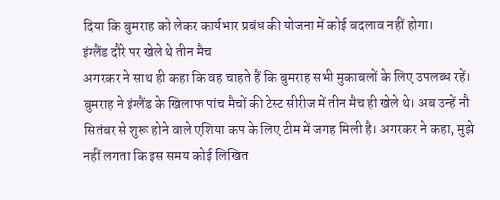दिया कि बुमराह को लेकर कार्यभार प्रबंध की योजना में कोई बदलाव नहीं होगा।
इंग्लैंड दौरे पर खेले थे तीन मैच
अगरकर ने साथ ही कहा कि वह चाहते हैं कि बुमराह सभी मुकाबलों के लिए उपलब्ध रहें। बुमराह ने इंग्लैंड के खिलाफ पांच मैचों की टेस्ट सीरीज में तीन मैच ही खेले थे। अब उन्हें नौ सितंबर से शुरू होने वाले एशिया कप के लिए टीम में जगह मिली है। अगरकर ने कहा, मुझे नहीं लगता कि इस समय कोई लिखित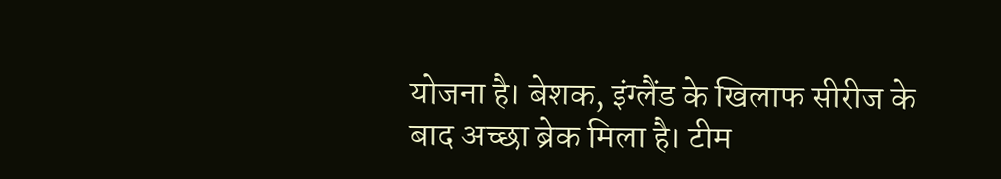योजना है। बेशक, इंग्लैंड के खिलाफ सीरीज के बाद अच्छा ब्रेक मिला है। टीम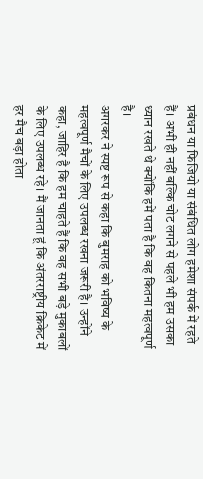प्रबंधन या फिजियो या संबंधित लोग हमेशा संपर्क में रहते हैं। अभी ही नहीं बल्कि चोट लगने से पहले भी हम उसका ध्यान रखते थे क्योंकि हमें पता है कि वह कितना महत्वपूर्ण है।
अगरकर ने स्पष्ट रूप से कहा कि बुमराह को भविष्य के महत्वपूर्ण मैचों के लिए उपलब्ध रखना जरूरी है। उन्होंने कहा, जाहिर है कि हम चाहते हैं कि वह सभी बड़े मुकाबलों के लिए उपलब्ध रहे। मैं जानता हूं कि अंतरराष्ट्रीय क्रिकेट में हर मैच बड़ा होता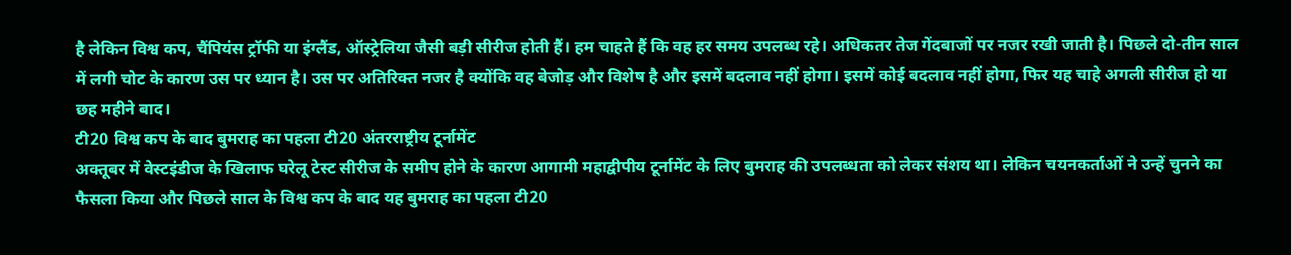है लेकिन विश्व कप, चैंपियंस ट्रॉफी या इंग्लैंड, ऑस्ट्रेलिया जैसी बड़ी सीरीज होती हैं। हम चाहते हैं कि वह हर समय उपलब्ध रहे। अधिकतर तेज गेंदबाजों पर नजर रखी जाती है। पिछले दो-तीन साल में लगी चोट के कारण उस पर ध्यान है। उस पर अतिरिक्त नजर है क्योंकि वह बेजोड़ और विशेष है और इसमें बदलाव नहीं होगा। इसमें कोई बदलाव नहीं होगा, फिर यह चाहे अगली सीरीज हो या छह महीने बाद।
टी20 विश्व कप के बाद बुमराह का पहला टी20 अंतरराष्ट्रीय टूर्नामेंट
अक्तूबर में वेस्टइंडीज के खिलाफ घरेलू टेस्ट सीरीज के समीप होने के कारण आगामी महाद्वीपीय टूर्नामेंट के लिए बुमराह की उपलब्धता को लेकर संशय था। लेकिन चयनकर्ताओं ने उन्हें चुनने का फैसला किया और पिछले साल के विश्व कप के बाद यह बुमराह का पहला टी20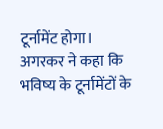टूर्नामेंट होगा। अगरकर ने कहा कि भविष्य के टूर्नामेंटों के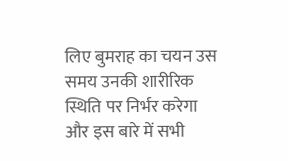लिए बुमराह का चयन उस समय उनकी शारीरिक स्थिति पर निर्भर करेगा और इस बारे में सभी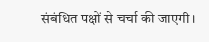संबंधित पक्षों से चर्चा की जाएगी।